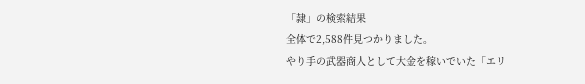「隷」の検索結果
全体で2,588件見つかりました。
やり手の武器商人として大金を稼いでいた「エリ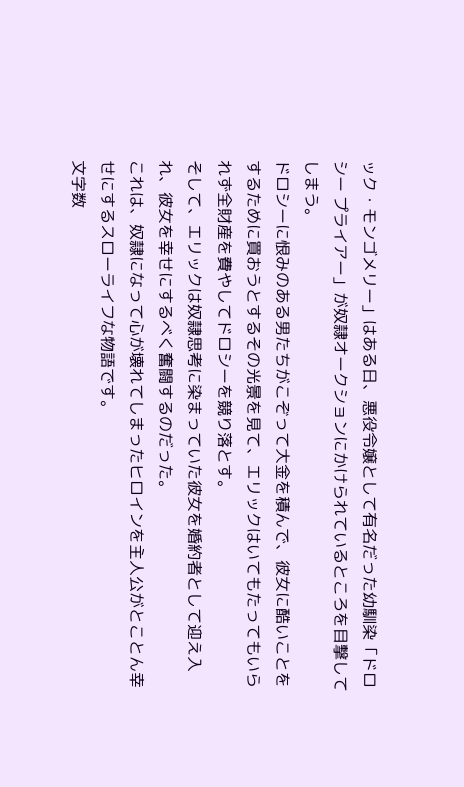ック・モンゴメリー」はある日、悪役令嬢として有名だった幼馴染「ドロシー プライアー」が奴隷オークションにかけられているところを目撃してしまう。
ドロシーに恨みのある男たちがこぞって大金を積んで、彼女に酷いことをするために買おうとするその光景を見て、エリックはいてもたってもいられず全財産を費やしてドロシーを競り落とす。
そして、エリックは奴隷思考に染まっていた彼女を婚約者として迎え入れ、彼女を幸せにするべく奮闘するのだった。
これは、奴隷になって心が壊れてしまったヒロインを主人公がとことん幸せにするスローライフな物語です。
文字数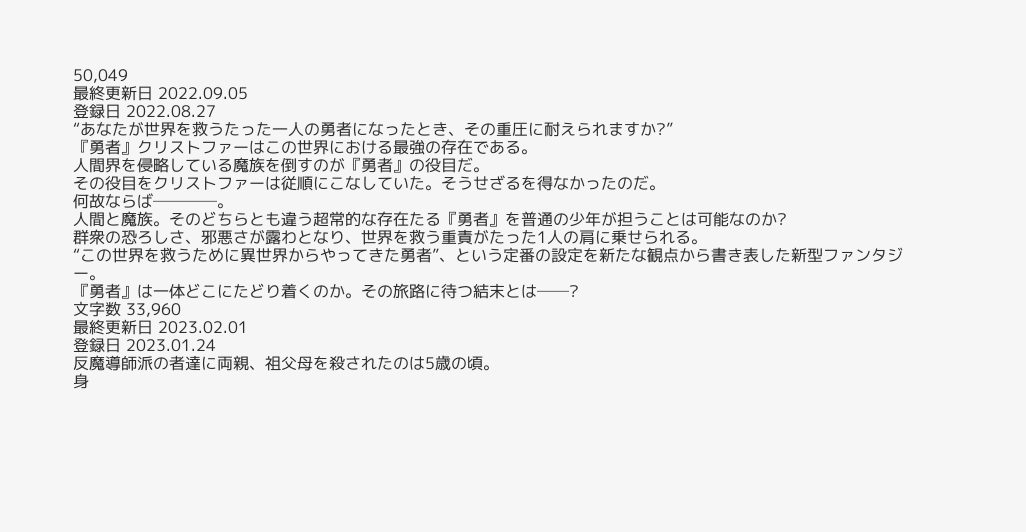50,049
最終更新日 2022.09.05
登録日 2022.08.27
“あなたが世界を救うたった一人の勇者になったとき、その重圧に耐えられますか?”
『勇者』クリストファーはこの世界における最強の存在である。
人間界を侵略している魔族を倒すのが『勇者』の役目だ。
その役目をクリストファーは従順にこなしていた。そうせざるを得なかったのだ。
何故ならば────。
人間と魔族。そのどちらとも違う超常的な存在たる『勇者』を普通の少年が担うことは可能なのか?
群衆の恐ろしさ、邪悪さが露わとなり、世界を救う重責がたった1人の肩に乗せられる。
“この世界を救うために異世界からやってきた勇者”、という定番の設定を新たな観点から書き表した新型ファンタジー。
『勇者』は一体どこにたどり着くのか。その旅路に待つ結末とは──?
文字数 33,960
最終更新日 2023.02.01
登録日 2023.01.24
反魔導師派の者達に両親、祖父母を殺されたのは5歳の頃。
身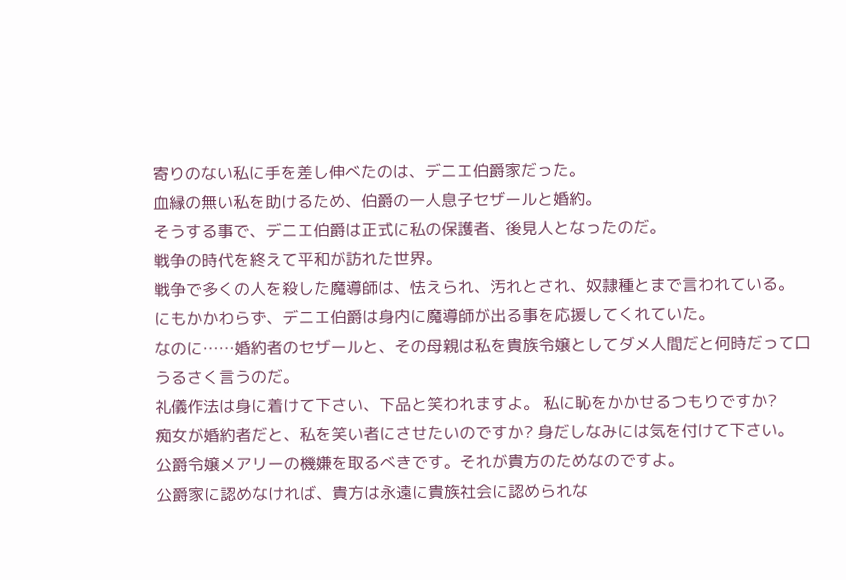寄りのない私に手を差し伸べたのは、デニエ伯爵家だった。
血縁の無い私を助けるため、伯爵の一人息子セザールと婚約。
そうする事で、デニエ伯爵は正式に私の保護者、後見人となったのだ。
戦争の時代を終えて平和が訪れた世界。
戦争で多くの人を殺した魔導師は、怯えられ、汚れとされ、奴隷種とまで言われている。
にもかかわらず、デニエ伯爵は身内に魔導師が出る事を応援してくれていた。
なのに……婚約者のセザールと、その母親は私を貴族令嬢としてダメ人間だと何時だって口うるさく言うのだ。
礼儀作法は身に着けて下さい、下品と笑われますよ。 私に恥をかかせるつもりですか?
痴女が婚約者だと、私を笑い者にさせたいのですか? 身だしなみには気を付けて下さい。
公爵令嬢メアリーの機嫌を取るべきです。それが貴方のためなのですよ。
公爵家に認めなければ、貴方は永遠に貴族社会に認められな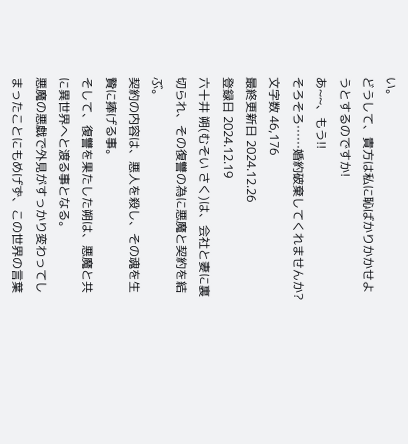い。
どうして、貴方は私に恥ばかりかかせようとするのですか!
あ~~、もう!!
そろそろ……婚約破棄してくれませんか?
文字数 46,176
最終更新日 2024.12.26
登録日 2024.12.19
六十井 朔(むそい さく)は、会社と妻に裏切られ、その復讐の為に悪魔と契約を結ぶ。
契約の内容は、悪人を殺し、その魂を生贄に捧げる事。
そして、復讐を果たした朔は、悪魔と共に異世界へと渡る事となる。
悪魔の悪戯で外見がすっかり変わってしまったことにもめげず、この世界の言葉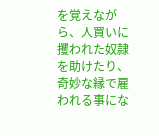を覚えながら、人買いに攫われた奴隷を助けたり、奇妙な縁で雇われる事にな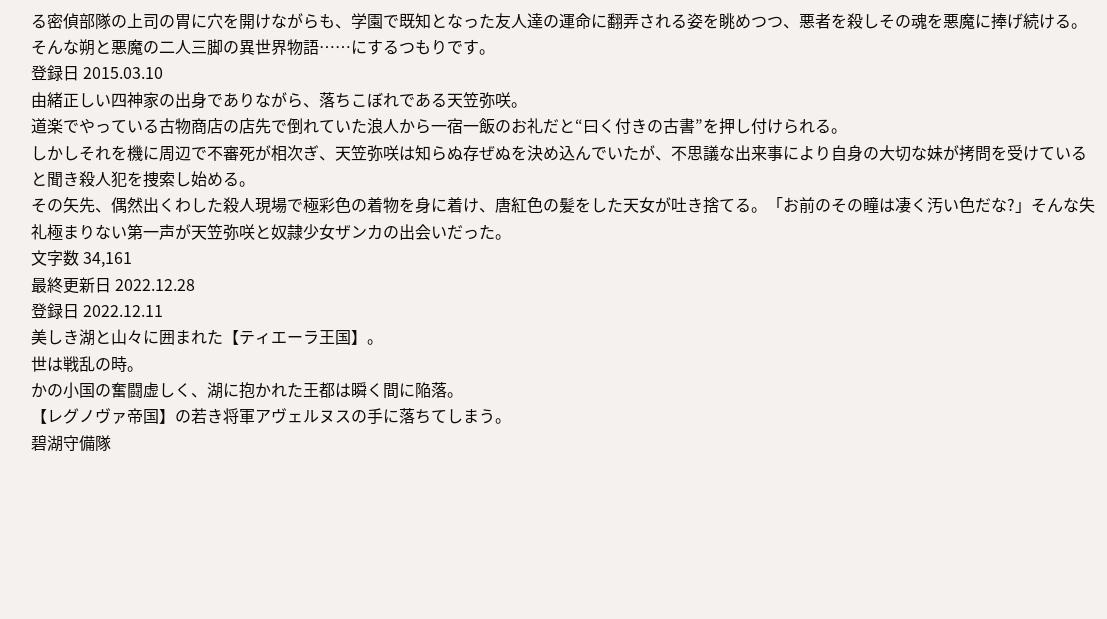る密偵部隊の上司の胃に穴を開けながらも、学園で既知となった友人達の運命に翻弄される姿を眺めつつ、悪者を殺しその魂を悪魔に捧げ続ける。 そんな朔と悪魔の二人三脚の異世界物語……にするつもりです。
登録日 2015.03.10
由緒正しい四神家の出身でありながら、落ちこぼれである天笠弥咲。
道楽でやっている古物商店の店先で倒れていた浪人から一宿一飯のお礼だと“曰く付きの古書”を押し付けられる。
しかしそれを機に周辺で不審死が相次ぎ、天笠弥咲は知らぬ存ぜぬを決め込んでいたが、不思議な出来事により自身の大切な妹が拷問を受けていると聞き殺人犯を捜索し始める。
その矢先、偶然出くわした殺人現場で極彩色の着物を身に着け、唐紅色の髪をした天女が吐き捨てる。「お前のその瞳は凄く汚い色だな?」そんな失礼極まりない第一声が天笠弥咲と奴隷少女ザンカの出会いだった。
文字数 34,161
最終更新日 2022.12.28
登録日 2022.12.11
美しき湖と山々に囲まれた【ティエーラ王国】。
世は戦乱の時。
かの小国の奮闘虚しく、湖に抱かれた王都は瞬く間に陥落。
【レグノヴァ帝国】の若き将軍アヴェルヌスの手に落ちてしまう。
碧湖守備隊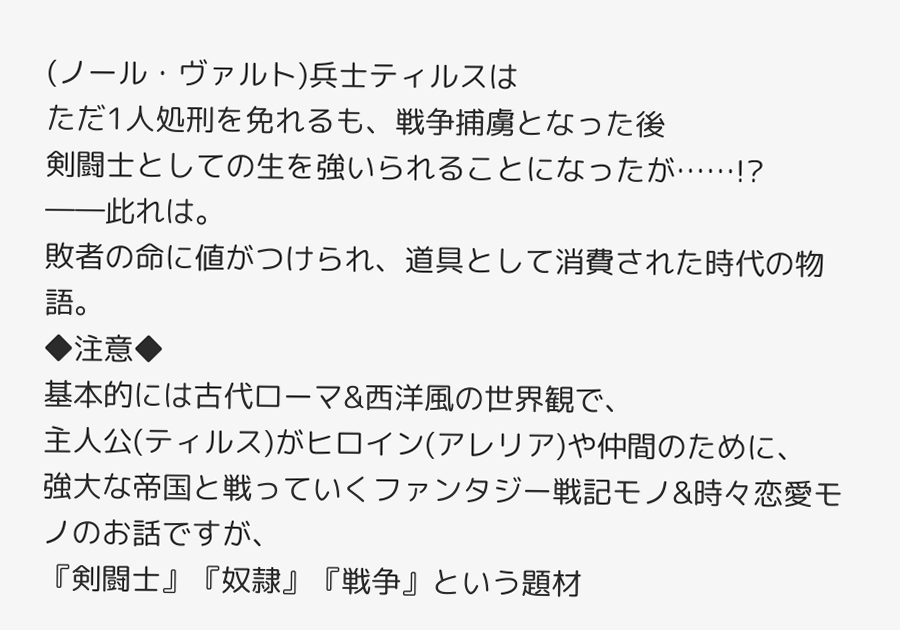(ノール・ヴァルト)兵士ティルスは
ただ1人処刑を免れるも、戦争捕虜となった後
剣闘士としての生を強いられることになったが……!?
――此れは。
敗者の命に値がつけられ、道具として消費された時代の物語。
◆注意◆
基本的には古代ローマ&西洋風の世界観で、
主人公(ティルス)がヒロイン(アレリア)や仲間のために、
強大な帝国と戦っていくファンタジー戦記モノ&時々恋愛モノのお話ですが、
『剣闘士』『奴隷』『戦争』という題材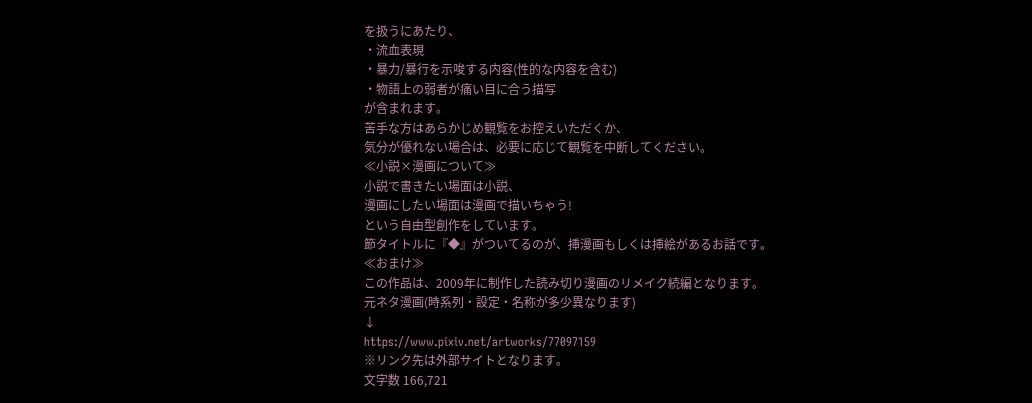を扱うにあたり、
・流血表現
・暴力/暴行を示唆する内容(性的な内容を含む)
・物語上の弱者が痛い目に合う描写
が含まれます。
苦手な方はあらかじめ観覧をお控えいただくか、
気分が優れない場合は、必要に応じて観覧を中断してください。
≪小説×漫画について≫
小説で書きたい場面は小説、
漫画にしたい場面は漫画で描いちゃう!
という自由型創作をしています。
節タイトルに『◆』がついてるのが、挿漫画もしくは挿絵があるお話です。
≪おまけ≫
この作品は、2009年に制作した読み切り漫画のリメイク続編となります。
元ネタ漫画(時系列・設定・名称が多少異なります)
↓
https://www.pixiv.net/artworks/77097159
※リンク先は外部サイトとなります。
文字数 166,721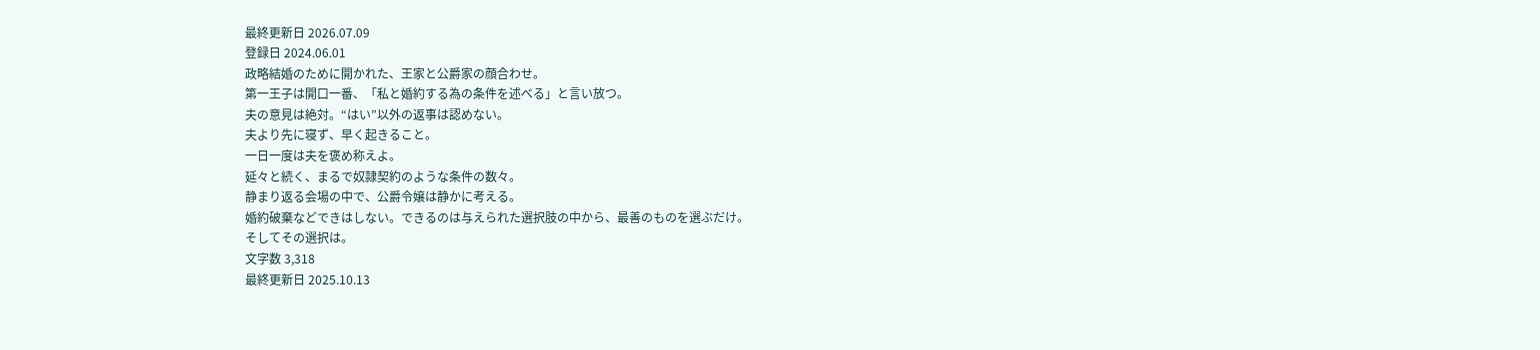最終更新日 2026.07.09
登録日 2024.06.01
政略結婚のために開かれた、王家と公爵家の顔合わせ。
第一王子は開口一番、「私と婚約する為の条件を述べる」と言い放つ。
夫の意見は絶対。“はい”以外の返事は認めない。
夫より先に寝ず、早く起きること。
一日一度は夫を褒め称えよ。
延々と続く、まるで奴隷契約のような条件の数々。
静まり返る会場の中で、公爵令嬢は静かに考える。
婚約破棄などできはしない。できるのは与えられた選択肢の中から、最善のものを選ぶだけ。
そしてその選択は。
文字数 3,318
最終更新日 2025.10.13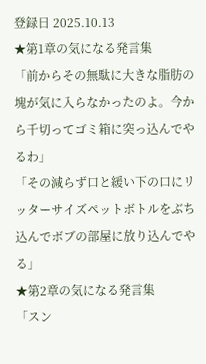登録日 2025.10.13
★第1章の気になる発言集
「前からその無駄に大きな脂肪の塊が気に入らなかったのよ。今から千切ってゴミ箱に突っ込んでやるわ」
「その減らず口と緩い下の口にリッターサイズペットボトルをぶち込んでボブの部屋に放り込んでやる」
★第2章の気になる発言集
「スン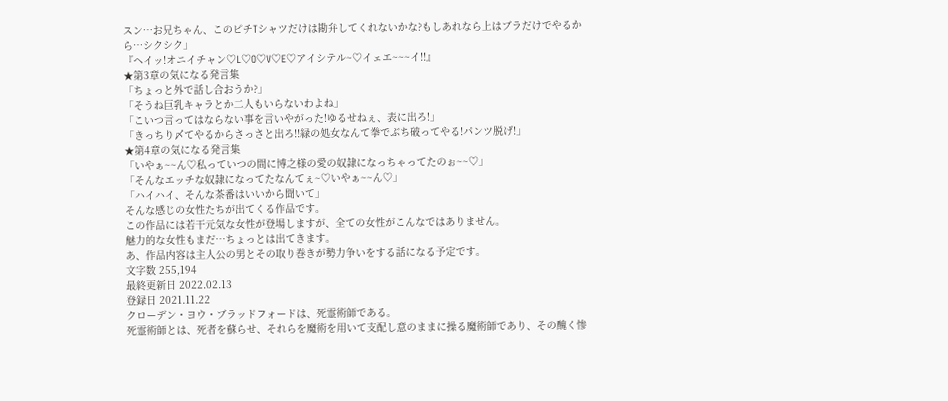スン…お兄ちゃん、このピチTシャツだけは勘弁してくれないかな?もしあれなら上はブラだけでやるから…シクシク」
『ヘイッ!オニイチャン♡L♡O♡V♡E♡アイシテル~♡イェエ~~~イ!!』
★第3章の気になる発言集
「ちょっと外で話し合おうか?」
「そうね巨乳キャラとか二人もいらないわよね」
「こいつ言ってはならない事を言いやがった!ゆるせねぇ、表に出ろ!」
「きっちり〆てやるからさっさと出ろ!!緑の処女なんて拳でぶち破ってやる!パンツ脱げ!」
★第4章の気になる発言集
「いやぁ~~ん♡私っていつの間に博之様の愛の奴隷になっちゃってたのぉ~~♡」
「そんなエッチな奴隷になってたなんてぇ~♡いやぁ~~ん♡」
「ハイハイ、そんな茶番はいいから聞いて」
そんな感じの女性たちが出てくる作品です。
この作品には若干元気な女性が登場しますが、全ての女性がこんなではありません。
魅力的な女性もまだ…ちょっとは出てきます。
あ、作品内容は主人公の男とその取り巻きが勢力争いをする話になる予定です。
文字数 255,194
最終更新日 2022.02.13
登録日 2021.11.22
クローデン・ヨウ・ブラッドフォードは、死霊術師である。
死霊術師とは、死者を蘇らせ、それらを魔術を用いて支配し意のままに操る魔術師であり、その醜く惨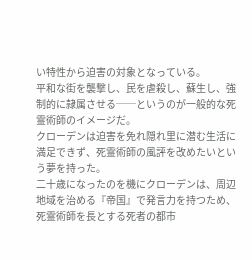い特性から迫害の対象となっている。
平和な街を襲撃し、民を虐殺し、蘇生し、強制的に隷属させる──というのが一般的な死霊術師のイメージだ。
クローデンは迫害を免れ隠れ里に潜む生活に満足できず、死霊術師の風評を改めたいという夢を持った。
二十歳になったのを機にクローデンは、周辺地域を治める『帝国』で発言力を持つため、死霊術師を長とする死者の都市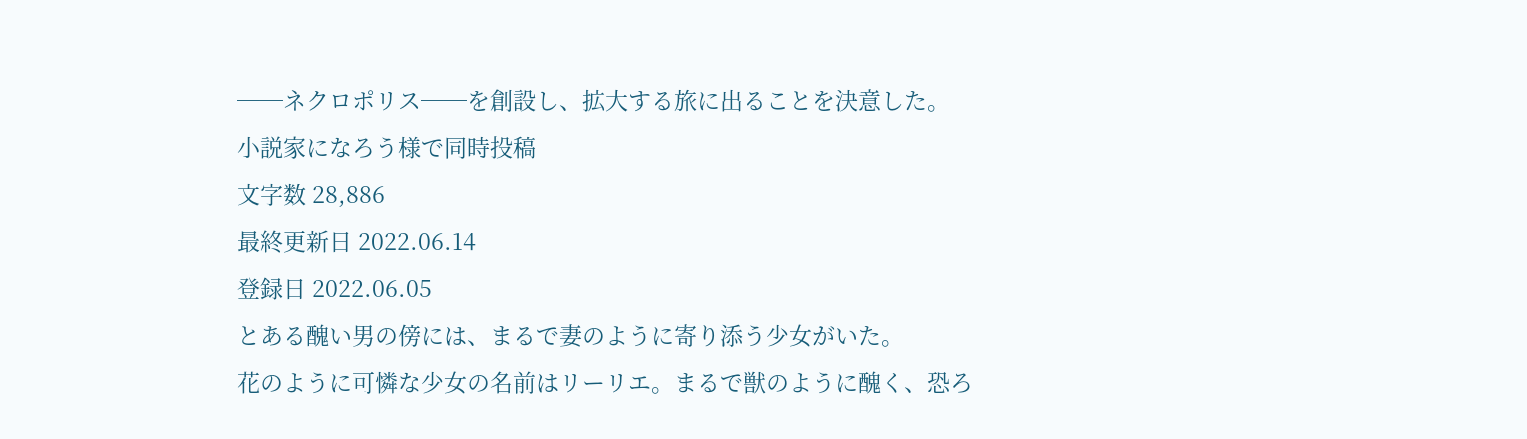──ネクロポリス──を創設し、拡大する旅に出ることを決意した。
小説家になろう様で同時投稿
文字数 28,886
最終更新日 2022.06.14
登録日 2022.06.05
とある醜い男の傍には、まるで妻のように寄り添う少女がいた。
花のように可憐な少女の名前はリーリエ。まるで獣のように醜く、恐ろ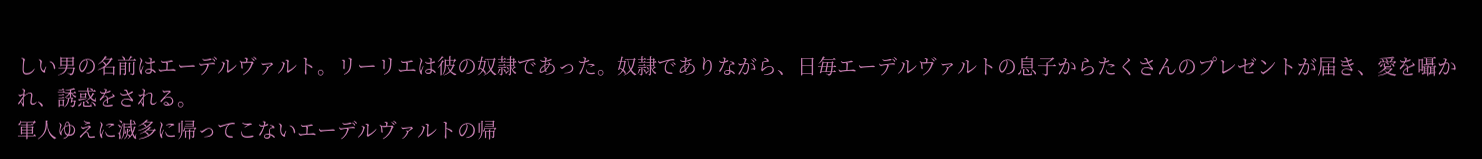しい男の名前はエーデルヴァルト。リーリエは彼の奴隷であった。奴隷でありながら、日毎エーデルヴァルトの息子からたくさんのプレゼントが届き、愛を囁かれ、誘惑をされる。
軍人ゆえに滅多に帰ってこないエーデルヴァルトの帰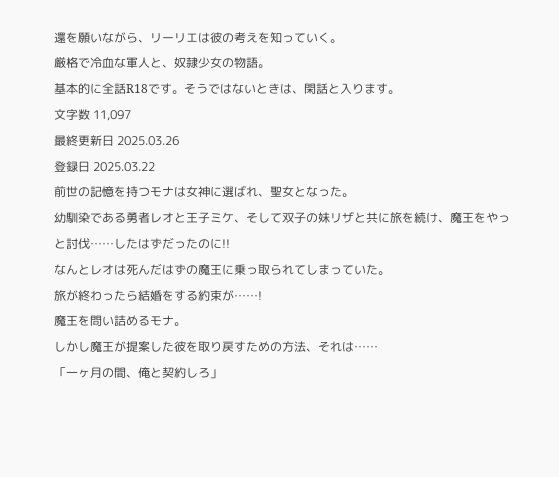還を願いながら、リーリエは彼の考えを知っていく。
厳格で冷血な軍人と、奴隷少女の物語。
基本的に全話R18です。そうではないときは、閑話と入ります。
文字数 11,097
最終更新日 2025.03.26
登録日 2025.03.22
前世の記憶を持つモナは女神に選ばれ、聖女となった。
幼馴染である勇者レオと王子ミケ、そして双子の妹リザと共に旅を続け、魔王をやっと討伐……したはずだったのに!!
なんとレオは死んだはずの魔王に乗っ取られてしまっていた。
旅が終わったら結婚をする約束が……!
魔王を問い詰めるモナ。
しかし魔王が提案した彼を取り戻すための方法、それは……
「一ヶ月の間、俺と契約しろ」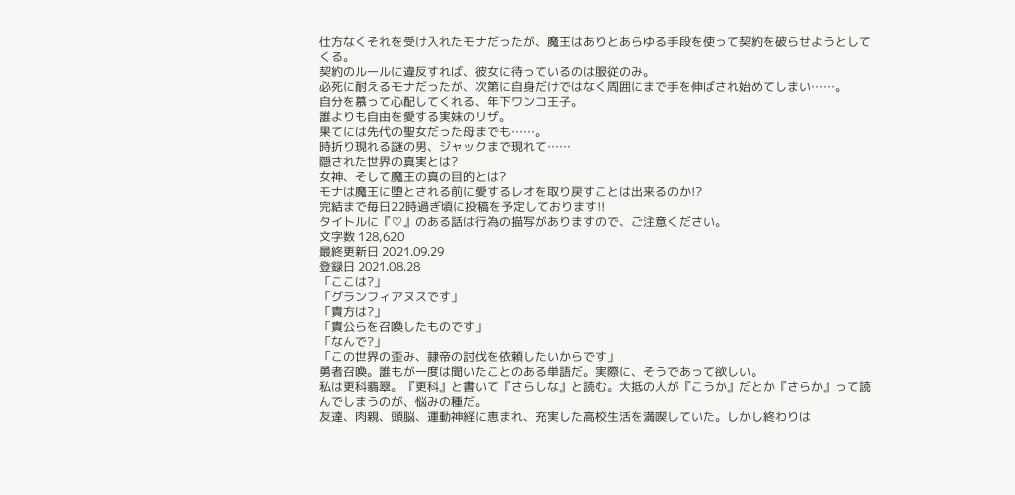仕方なくそれを受け入れたモナだったが、魔王はありとあらゆる手段を使って契約を破らせようとしてくる。
契約のルールに違反すれば、彼女に待っているのは服従のみ。
必死に耐えるモナだったが、次第に自身だけではなく周囲にまで手を伸ばされ始めてしまい……。
自分を慕って心配してくれる、年下ワンコ王子。
誰よりも自由を愛する実妹のリザ。
果てには先代の聖女だった母までも……。
時折り現れる謎の男、ジャックまで現れて……
隠された世界の真実とは?
女神、そして魔王の真の目的とは?
モナは魔王に堕とされる前に愛するレオを取り戻すことは出来るのか!?
完結まで毎日22時過ぎ頃に投稿を予定しております!!
タイトルに『♡』のある話は行為の描写がありますので、ご注意ください。
文字数 128,620
最終更新日 2021.09.29
登録日 2021.08.28
「ここは?」
「グランフィアヌスです」
「貴方は?」
「貴公らを召喚したものです」
「なんで?」
「この世界の歪み、隷帝の討伐を依頼したいからです」
勇者召喚。誰もが一度は聞いたことのある単語だ。実際に、そうであって欲しい。
私は更科翡翠。『更科』と書いて『さらしな』と読む。大抵の人が『こうか』だとか『さらか』って読んでしまうのが、悩みの種だ。
友達、肉親、頭脳、運動神経に恵まれ、充実した高校生活を満喫していた。しかし終わりは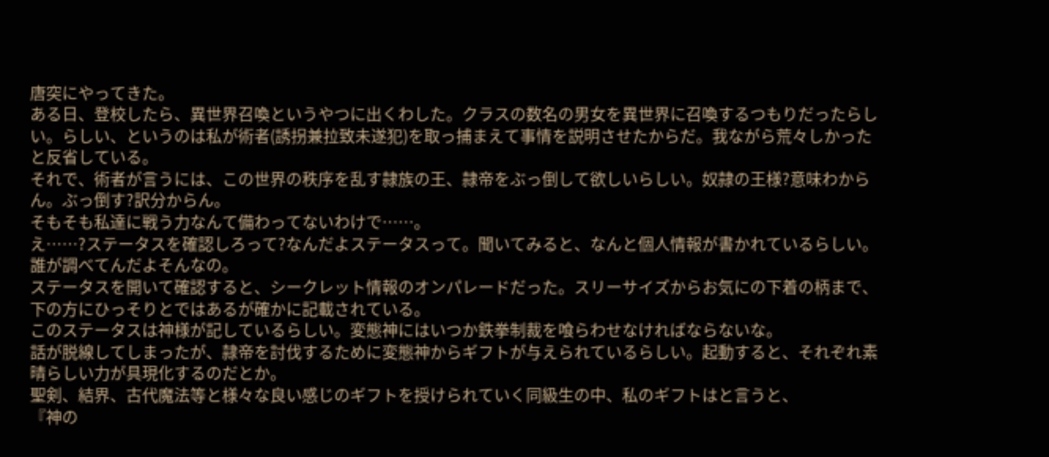唐突にやってきた。
ある日、登校したら、異世界召喚というやつに出くわした。クラスの数名の男女を異世界に召喚するつもりだったらしい。らしい、というのは私が術者(誘拐兼拉致未遂犯)を取っ捕まえて事情を説明させたからだ。我ながら荒々しかったと反省している。
それで、術者が言うには、この世界の秩序を乱す隷族の王、隷帝をぶっ倒して欲しいらしい。奴隷の王様?意味わからん。ぶっ倒す?訳分からん。
そもそも私達に戦う力なんて備わってないわけで……。
え……?ステータスを確認しろって?なんだよステータスって。聞いてみると、なんと個人情報が書かれているらしい。誰が調べてんだよそんなの。
ステータスを開いて確認すると、シークレット情報のオンパレードだった。スリーサイズからお気にの下着の柄まで、下の方にひっそりとではあるが確かに記載されている。
このステータスは神様が記しているらしい。変態神にはいつか鉄拳制裁を喰らわせなければならないな。
話が脱線してしまったが、隷帝を討伐するために変態神からギフトが与えられているらしい。起動すると、それぞれ素晴らしい力が具現化するのだとか。
聖剣、結界、古代魔法等と様々な良い感じのギフトを授けられていく同級生の中、私のギフトはと言うと、
『神の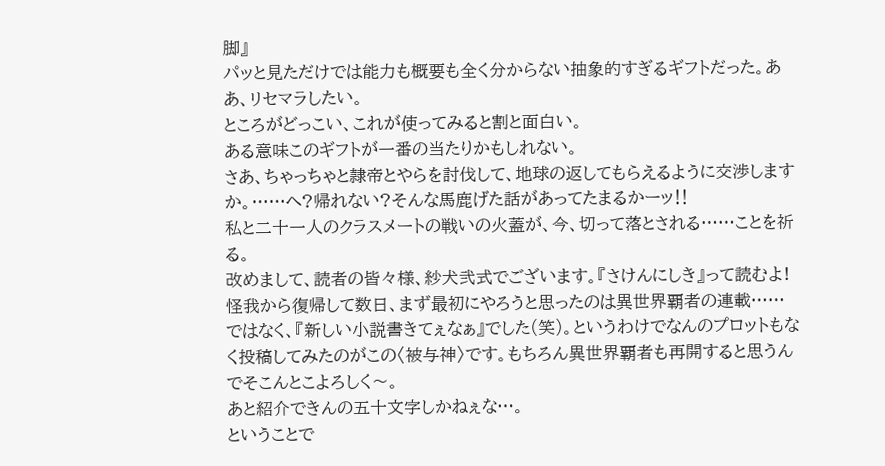脚』
パッと見ただけでは能力も概要も全く分からない抽象的すぎるギフトだった。ああ、リセマラしたい。
ところがどっこい、これが使ってみると割と面白い。
ある意味このギフトが一番の当たりかもしれない。
さあ、ちゃっちゃと隷帝とやらを討伐して、地球の返してもらえるように交渉しますか。……へ?帰れない?そんな馬鹿げた話があってたまるかーッ‼
私と二十一人のクラスメートの戦いの火蓋が、今、切って落とされる……ことを祈る。
改めまして、読者の皆々様、紗犬弐式でございます。『さけんにしき』って読むよ!
怪我から復帰して数日、まず最初にやろうと思ったのは異世界覇者の連載……ではなく、『新しい小説書きてぇなぁ』でした(笑)。というわけでなんのプロットもなく投稿してみたのがこの〈被与神〉です。もちろん異世界覇者も再開すると思うんでそこんとこよろしく〜。
あと紹介できんの五十文字しかねぇな…。
ということで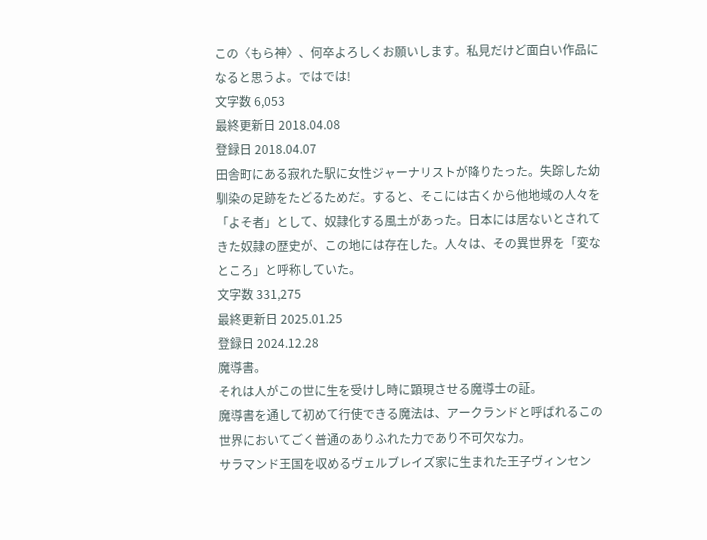この〈もら神〉、何卒よろしくお願いします。私見だけど面白い作品になると思うよ。ではでは!
文字数 6,053
最終更新日 2018.04.08
登録日 2018.04.07
田舎町にある寂れた駅に女性ジャーナリストが降りたった。失踪した幼馴染の足跡をたどるためだ。すると、そこには古くから他地域の人々を「よそ者」として、奴隷化する風土があった。日本には居ないとされてきた奴隷の歴史が、この地には存在した。人々は、その異世界を「変なところ」と呼称していた。
文字数 331,275
最終更新日 2025.01.25
登録日 2024.12.28
魔導書。
それは人がこの世に生を受けし時に顕現させる魔導士の証。
魔導書を通して初めて行使できる魔法は、アークランドと呼ばれるこの世界においてごく普通のありふれた力であり不可欠な力。
サラマンド王国を収めるヴェルブレイズ家に生まれた王子ヴィンセン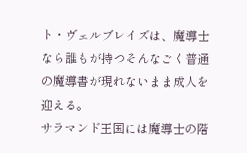ト・ヴェルブレイズは、魔導士なら誰もが持つそんなごく普通の魔導書が現れないまま成人を迎える。
サラマンド王国には魔導士の階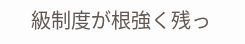級制度が根強く残っ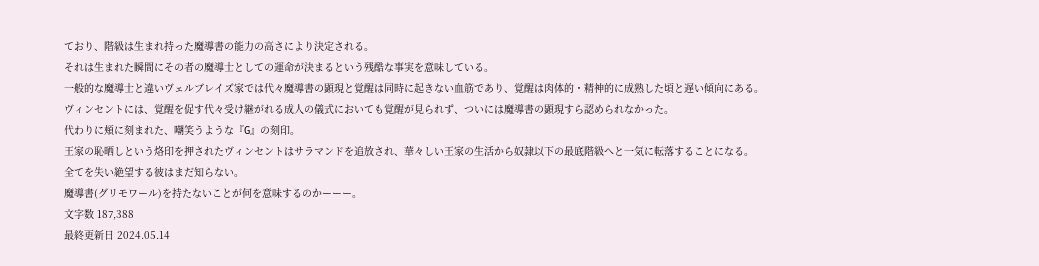ており、階級は生まれ持った魔導書の能力の高さにより決定される。
それは生まれた瞬間にその者の魔導士としての運命が決まるという残酷な事実を意味している。
一般的な魔導士と違いヴェルブレイズ家では代々魔導書の顕現と覚醒は同時に起きない血筋であり、覚醒は肉体的・精神的に成熟した頃と遅い傾向にある。
ヴィンセントには、覚醒を促す代々受け継がれる成人の儀式においても覚醒が見られず、ついには魔導書の顕現すら認められなかった。
代わりに頬に刻まれた、嘲笑うような『G』の刻印。
王家の恥晒しという烙印を押されたヴィンセントはサラマンドを追放され、華々しい王家の生活から奴隷以下の最底階級へと一気に転落することになる。
全てを失い絶望する彼はまだ知らない。
魔導書(グリモワール)を持たないことが何を意味するのかーーー。
文字数 187,388
最終更新日 2024.05.14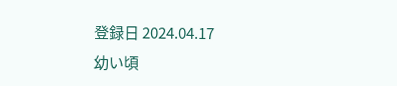登録日 2024.04.17
幼い頃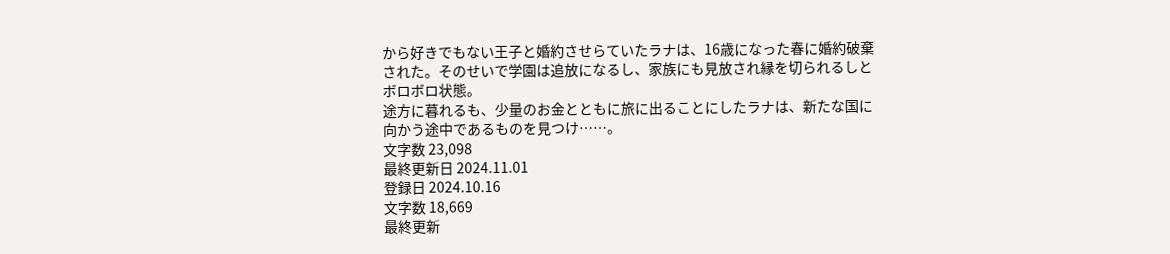から好きでもない王子と婚約させらていたラナは、16歳になった春に婚約破棄された。そのせいで学園は追放になるし、家族にも見放され縁を切られるしとボロボロ状態。
途方に暮れるも、少量のお金とともに旅に出ることにしたラナは、新たな国に向かう途中であるものを見つけ……。
文字数 23,098
最終更新日 2024.11.01
登録日 2024.10.16
文字数 18,669
最終更新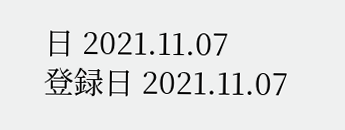日 2021.11.07
登録日 2021.11.07